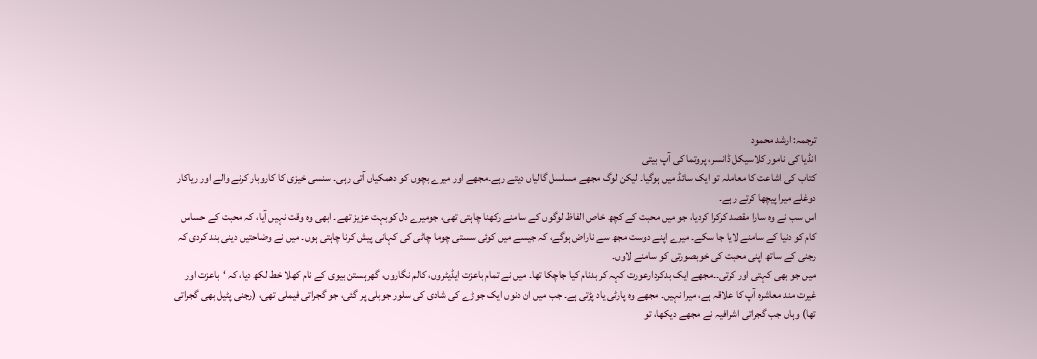ترجمہ: ارشد محمود
انڈیا کی نامور کلاسیکل ڈانسر، پروتما کی آپ بیتی
کتاب کی اشاعت کا معاملہ تو ایک سائڈ میں ہوگیا۔ لیکن لوگ مجھے مسلسل گالیاں دیتے رہے۔مجھے اور میرے بچوں کو دھمکیاں آتی رہی۔ سنسی خیزی کا کاروبار کرنے والے اور ریاکار دوغلے میرا پیچھا کرتے رہے۔
اس سب نے وہ سارا مقصد کرکرا کردیا، جو میں محبت کے کچھ خاص الفاظ لوگوں کے سامنے رکھنا چاہتی تھی، جومیرے دل کوبہت عزیز تھے۔ ابھی وہ وقت نہیں آیا، کہ محبت کے حساس کام کو دنیا کے سامنے لایا جا سکے۔ میرے اپنے دوست مجھ سے ناراض ہوگے، کہ جیسے میں کوئی سستی چوما چاٹی کی کہانی پیش کرنا چاہتی ہوں۔ میں نے وضاحتیں دینی بند کردی کہ رجنی کے ساتھ اپنی محبت کی خوبصورتی کو سامنے لاوں۔
میں جو بھی کہتی اور کرتی۔۔مجھے ایک بدکردارعورت کہہ کر بدنام کیا جاچکا تھا۔ میں نے تمام باعزت ایڈیٹروں، کالم نگاروں، گھرہستن بیوی کے نام کھلا خط لکھ دیا، کہ ‘باعزت اور غیرت مند معاشرہ آپ کا علاقہ ہے، میرا نہیں۔ مجھے وہ پارٹی یاد پڑتی ہے۔ جب میں ان دنوں ایک جوڑے کی شادی کی سلور جوبلی پر گئی، جو گجراتی فیملی تھی، (رجنی پٹیل بھی گجراتی تھا) وہاں جب گجراتی اشرافیہ نے مجھے دیکھا، تو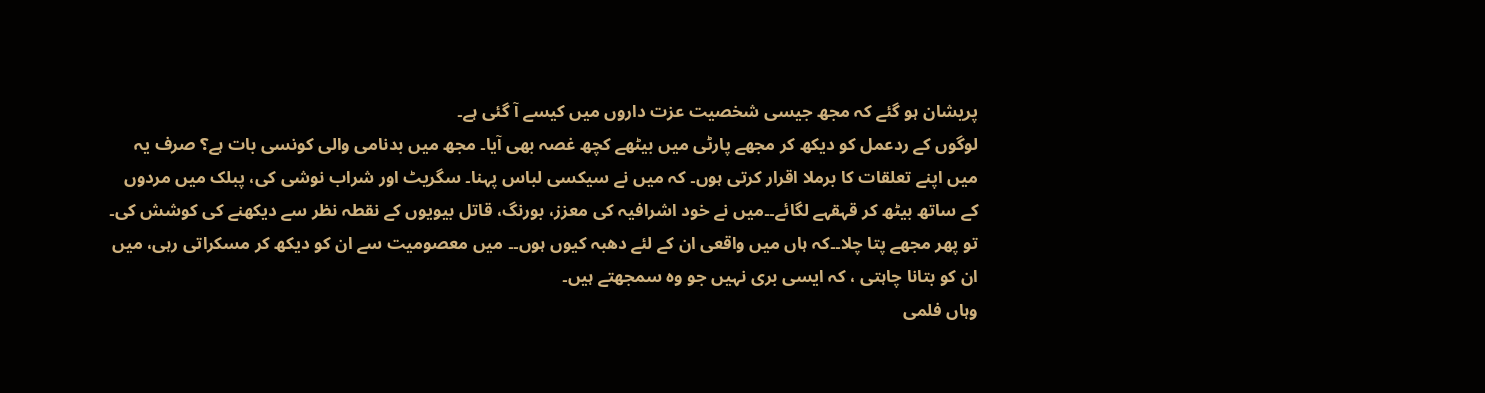پریشان ہو گئے کہ مجھ جیسی شخصیت عزت داروں میں کیسے آ گئی ہے۔
لوگوں کے ردعمل کو دیکھ کر مجھے پارٹی میں بیٹھے کچھ غصہ بھی آیا۔ مجھ میں بدنامی والی کونسی بات ہے؟ صرف یہ میں اپنے تعلقات کا برملا اقرار کرتی ہوں۔ کہ میں نے سیکسی لباس پہنا۔ سگریٹ اور شراب نوشی کی، پبلک میں مردوں کے ساتھ بیٹھ کر قہقہے لگائے۔۔میں نے خود اشرافیہ کی معزز، بورنگ، قاتل بیویوں کے نقطہ نظر سے دیکھنے کی کوشش کی۔ تو پھر مجھے پتا چلا۔۔کہ ہاں میں واقعی ان کے لئے دھبہ کیوں ہوں۔۔ میں معصومیت سے ان کو دیکھ کر مسکراتی رہی، میں ان کو بتانا چاہتی ، کہ ایسی بری نہیں جو وہ سمجھتے ہیں۔
وہاں فلمی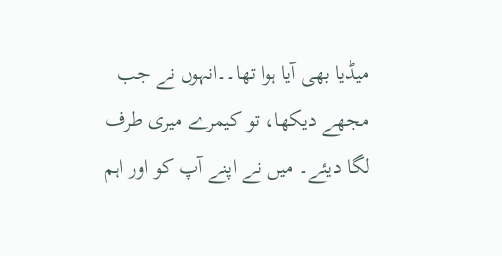میڈیا بھی آیا ہوا تھا۔۔انہوں نے جب مجھے دیکھا، تو کیمرے میری طرف لگا دیئے۔ میں نے اپنے آپ کو اور اہم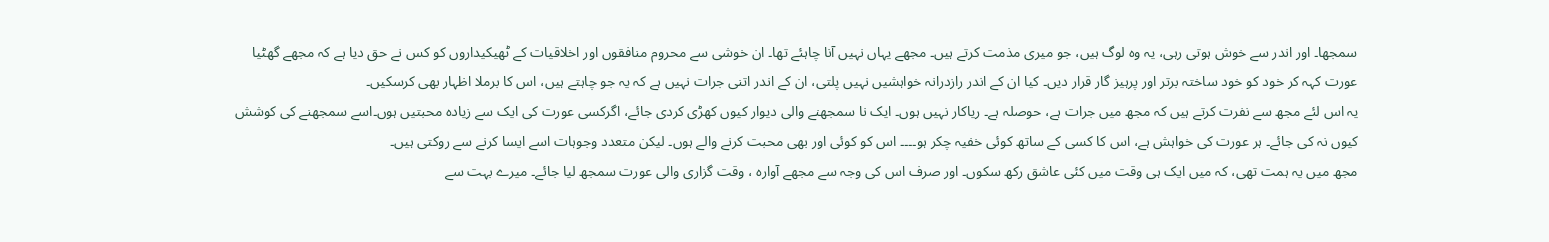سمجھا۔ اور اندر سے خوش ہوتی رہی، یہ وہ لوگ ہیں، جو میری مذمت کرتے ہیں۔ مجھے یہاں نہیں آنا چاہئے تھا۔ ان خوشی سے محروم منافقوں اور اخلاقیات کے ٹھیکیداروں کو کس نے حق دیا ہے کہ مجھے گھٹیا عورت کہہ کر خود کو خود ساختہ برتر اور پرہیز گار قرار دیں۔ کیا ان کے اندر رازدرانہ خواہشیں نہیں پلتی، ان کے اندر اتنی جرات نہیں ہے کہ یہ جو چاہتے ہیں، اس کا برملا اظہار بھی کرسکیں۔
یہ اس لئے مجھ سے نفرت کرتے ہیں کہ مجھ میں جرات ہے، حوصلہ ہے۔ ریاکار نہیں ہوں۔ ایک نا سمجھنے والی دیوار کیوں کھڑی کردی جائے، اگرکسی عورت کی ایک سے زیادہ محبتیں ہوں۔اسے سمجھنے کی کوشش کیوں نہ کی جائے۔ ہر عورت کی خواہش ہے، اس کا کسی کے ساتھ کوئی خفیہ چکر ہو۔۔۔۔ اس کو کوئی اور بھی محبت کرنے والے ہوں۔ لیکن متعدد وجوہات اسے ایسا کرنے سے روکتی ہیں۔
مجھ میں یہ ہمت تھی، کہ میں ایک ہی وقت میں کئی عاشق رکھ سکوں۔ اور صرف اس کی وجہ سے مجھے آوارہ ، وقت گزاری والی عورت سمجھ لیا جائے۔ میرے بہت سے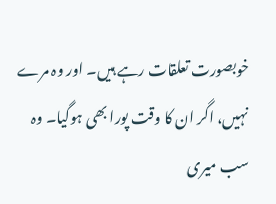خوبصورت تعلقات رہے ہیں۔ اور وہ مرے نہیں، اگر ان کا وقت پورا بھی ہوگیا۔ وہ سب میری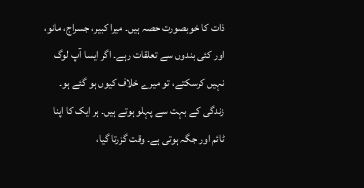ذات کا خوبصورت حصہ ہیں۔ میرا کبیر، جسراج، مانو، اور کئی بندوں سے تعلقات رہے۔ اگر ایسا آپ لوگ نہیں کرسکتے، تو میرے خلاف کیوں ہو گئے ہو۔
زندگی کے بہت سے پہلو ہوتے ہیں۔ ہر ایک کا اپنا ٹائم اور جگہ ہوتی ہے۔ وقت گزرتا گیا،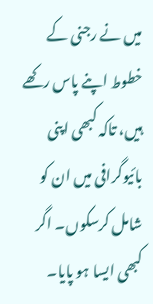میں نے رجنی کے خطوط اپنے پاس رکھے ہیں، تاکہ کبھی اپنی بائیوگرافی میں ان کو شامل کرسکوں۔ اگر کبھی ایسا ہو پایا۔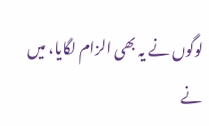لوگوں نے یہ بھی الزام لگایا، میں نے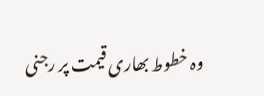وہ خطوط بھاری قیمت پر رجنی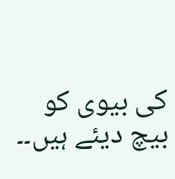کی بیوی کو بیچ دیئے ہیں۔۔